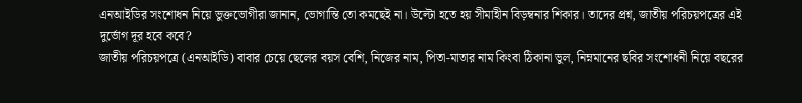এনআইডির সংশোধন নিয়ে ভুক্তভোগীরা জানান, ভোগান্তি তো কমছেই না। উল্টো হতে হয় সীমাহীন বিড়ম্বনার শিকার। তাদের প্রশ্ন, জাতীয় পরিচয়পত্রের এই দুর্ভোগ দূর হবে কবে?
জাতীয় পরিচয়পত্রে (এনআইডি) বাবার চেয়ে ছেলের বয়স বেশি, নিজের নাম, পিতা-মাতার নাম কিংবা ঠিকানা ভুল, নিম্নমানের ছবির সংশোধনী নিয়ে বছরের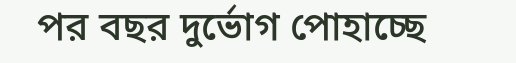পর বছর দুর্ভোগ পোহাচ্ছে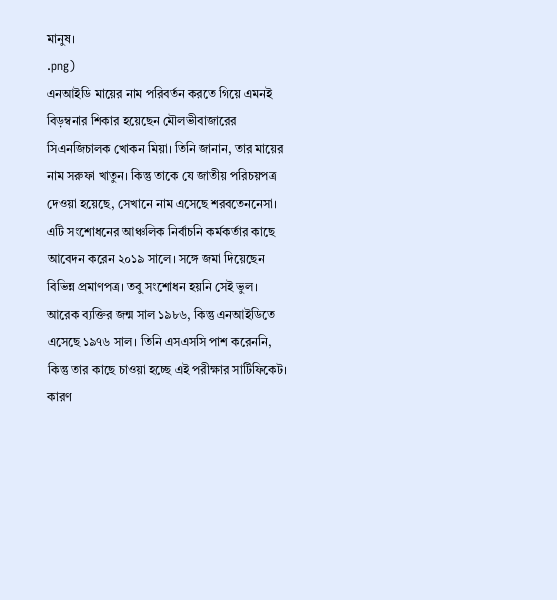মানুষ।
.png)
এনআইডি মায়ের নাম পরিবর্তন করতে গিয়ে এমনই বিড়ম্বনার শিকার হয়েছেন মৌলভীবাজারের সিএনজিচালক খোকন মিয়া। তিনি জানান, তার মায়ের নাম সরুফা খাতুন। কিন্তু তাকে যে জাতীয় পরিচয়পত্র দেওয়া হয়েছে, সেখানে নাম এসেছে শরবতেননেসা। এটি সংশোধনের আঞ্চলিক নির্বাচনি কর্মকর্তার কাছে আবেদন করেন ২০১৯ সালে। সঙ্গে জমা দিয়েছেন বিভিন্ন প্রমাণপত্র। তবু সংশোধন হয়নি সেই ভুল।
আরেক ব্যক্তির জন্ম সাল ১৯৮৬, কিন্তু এনআইডিতে এসেছে ১৯৭৬ সাল। তিনি এসএসসি পাশ করেননি, কিন্তু তার কাছে চাওয়া হচ্ছে এই পরীক্ষার সার্টিফিকেট। কারণ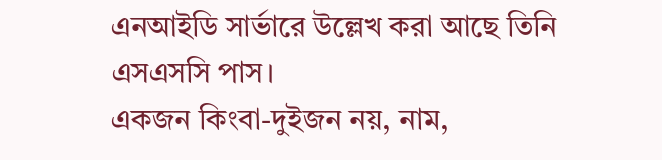এনআইডি সার্ভারে উল্লেখ করা আছে তিনি এসএসসি পাস।
একজন কিংবা-দুইজন নয়, নাম,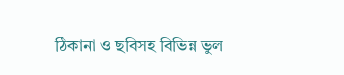ঠিকানা ও ছবিসহ বিভিন্ন ভুল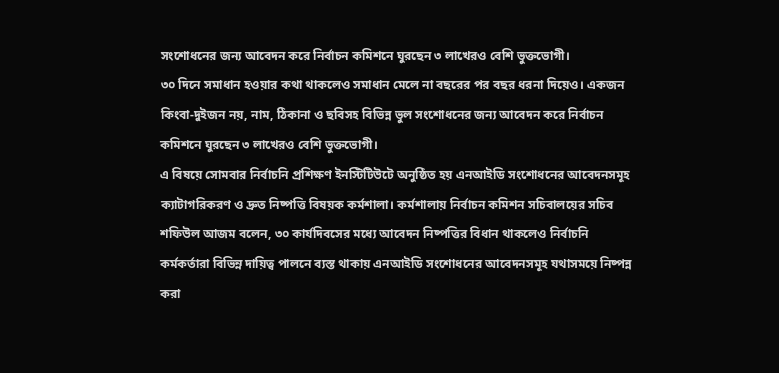সংশোধনের জন্য আবেদন করে নির্বাচন কমিশনে ঘুরছেন ৩ লাখেরও বেশি ভুক্তভোগী।
৩০ দিনে সমাধান হওয়ার কথা থাকলেও সমাধান মেলে না বছরের পর বছর ধরনা দিয়েও। একজন কিংবা-দুইজন নয়, নাম, ঠিকানা ও ছবিসহ বিভিন্ন ভুল সংশোধনের জন্য আবেদন করে নির্বাচন কমিশনে ঘুরছেন ৩ লাখেরও বেশি ভুক্তভোগী।
এ বিষয়ে সোমবার নির্বাচনি প্রশিক্ষণ ইনস্টিটিউটে অনুষ্ঠিত হয় এনআইডি সংশোধনের আবেদনসমূহ ক্যাটাগরিকরণ ও দ্রুত নিষ্পত্তি বিষয়ক কর্মশালা। কর্মশালায় নির্বাচন কমিশন সচিবালয়ের সচিব শফিউল আজম বলেন, ৩০ কার্যদিবসের মধ্যে আবেদন নিষ্পত্তির বিধান থাকলেও নির্বাচনি কর্মকর্তারা বিভিন্ন দায়িত্ব পালনে ব্যস্ত থাকায় এনআইডি সংশোধনের আবেদনসমূহ যথাসময়ে নিষ্পন্ন করা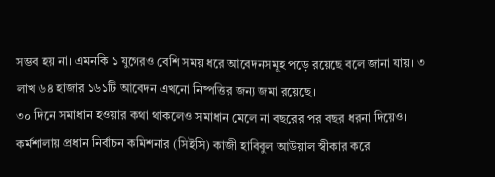সম্ভব হয় না। এমনকি ১ যুগেরও বেশি সময় ধরে আবেদনসমূহ পড়ে রয়েছে বলে জানা যায়। ৩ লাখ ৬৪ হাজার ১৬১টি আবেদন এখনো নিষ্পত্তির জন্য জমা রয়েছে।
৩০ দিনে সমাধান হওয়ার কথা থাকলেও সমাধান মেলে না বছরের পর বছর ধরনা দিয়েও।
কর্মশালায় প্রধান নির্বাচন কমিশনার (সিইসি) কাজী হাবিবুল আউয়াল স্বীকার করে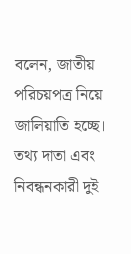বলেন, জাতীয় পরিচয়পত্র নিয়ে জালিয়াতি হচ্ছে। তথ্য দাতা এবং নিবন্ধনকারী দুই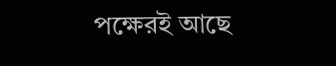পক্ষেরই আছে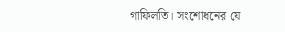গাফিলতি। সংশোধনের যে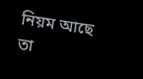নিয়ম আছে তা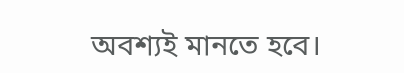অবশ্যই মানতে হবে।